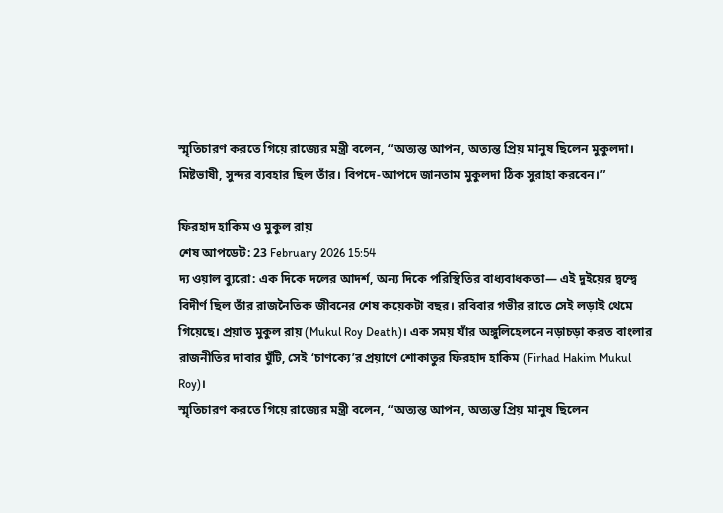স্মৃতিচারণ করতে গিয়ে রাজ্যের মন্ত্রী বলেন, “অত্যন্ত আপন, অত্যন্ত প্রিয় মানুষ ছিলেন মুকুলদা। মিষ্টভাষী, সুন্দর ব্যবহার ছিল তাঁর। বিপদে-আপদে জানতাম মুকুলদা ঠিক সুরাহা করবেন।”

ফিরহাদ হাকিম ও মুকুল রায়
শেষ আপডেট: 23 February 2026 15:54
দ্য ওয়াল ব্যুরো: এক দিকে দলের আদর্শ, অন্য দিকে পরিস্থিতির বাধ্যবাধকতা— এই দুইয়ের দ্বন্দ্বে বিদীর্ণ ছিল তাঁর রাজনৈতিক জীবনের শেষ কয়েকটা বছর। রবিবার গভীর রাতে সেই লড়াই থেমে গিয়েছে। প্রয়াত মুকুল রায় (Mukul Roy Death)। এক সময় যাঁর অঙ্গুলিহেলনে নড়াচড়া করত বাংলার রাজনীতির দাবার ঘুঁটি, সেই ‘চাণক্যে’র প্রয়াণে শোকাতুর ফিরহাদ হাকিম (Firhad Hakim Mukul Roy)।
স্মৃতিচারণ করতে গিয়ে রাজ্যের মন্ত্রী বলেন, “অত্যন্ত আপন, অত্যন্ত প্রিয় মানুষ ছিলেন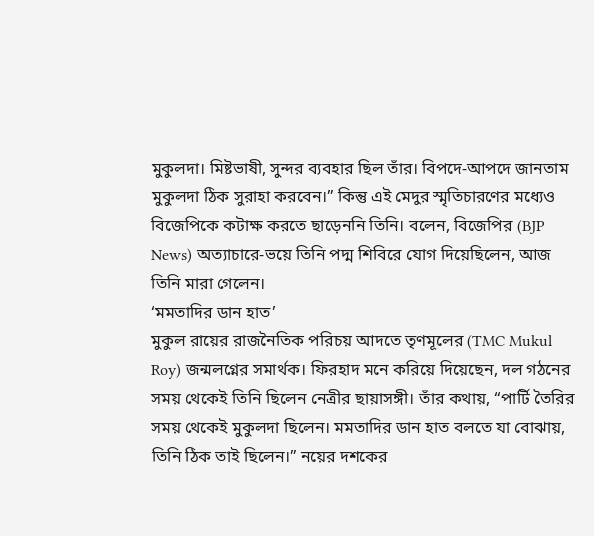মুকুলদা। মিষ্টভাষী, সুন্দর ব্যবহার ছিল তাঁর। বিপদে-আপদে জানতাম মুকুলদা ঠিক সুরাহা করবেন।” কিন্তু এই মেদুর স্মৃতিচারণের মধ্যেও বিজেপিকে কটাক্ষ করতে ছাড়েননি তিনি। বলেন, বিজেপির (BJP News) অত্যাচারে-ভয়ে তিনি পদ্ম শিবিরে যোগ দিয়েছিলেন, আজ তিনি মারা গেলেন।
‘মমতাদির ডান হাত’
মুকুল রায়ের রাজনৈতিক পরিচয় আদতে তৃণমূলের (TMC Mukul Roy) জন্মলগ্নের সমার্থক। ফিরহাদ মনে করিয়ে দিয়েছেন, দল গঠনের সময় থেকেই তিনি ছিলেন নেত্রীর ছায়াসঙ্গী। তাঁর কথায়, “পার্টি তৈরির সময় থেকেই মুকুলদা ছিলেন। মমতাদির ডান হাত বলতে যা বোঝায়, তিনি ঠিক তাই ছিলেন।” নয়ের দশকের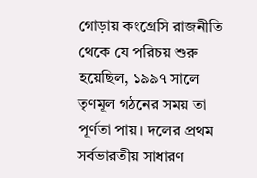গোড়ায় কংগ্রেসি রাজনীতি থেকে যে পরিচয় শুরু হয়েছিল, ১৯৯৭ সালে তৃণমূল গঠনের সময় তা পূর্ণতা পায়। দলের প্রথম সর্বভারতীয় সাধারণ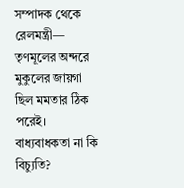সম্পাদক থেকে রেলমন্ত্রী— তৃণমূলের অন্দরে মুকুলের জায়গা ছিল মমতার ঠিক পরেই।
বাধ্যবাধকতা না কি বিচ্যুতি?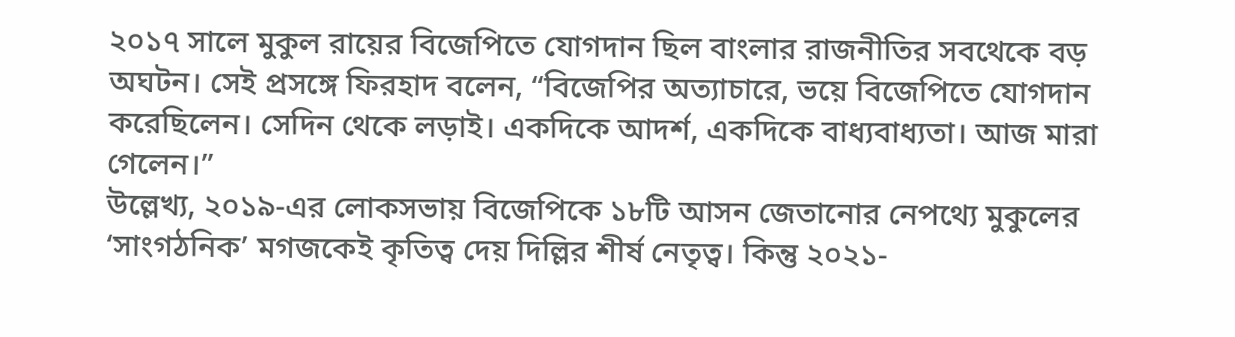২০১৭ সালে মুকুল রায়ের বিজেপিতে যোগদান ছিল বাংলার রাজনীতির সবথেকে বড় অঘটন। সেই প্রসঙ্গে ফিরহাদ বলেন, “বিজেপির অত্যাচারে, ভয়ে বিজেপিতে যোগদান করেছিলেন। সেদিন থেকে লড়াই। একদিকে আদর্শ, একদিকে বাধ্যবাধ্যতা। আজ মারা গেলেন।”
উল্লেখ্য, ২০১৯-এর লোকসভায় বিজেপিকে ১৮টি আসন জেতানোর নেপথ্যে মুকুলের ‘সাংগঠনিক’ মগজকেই কৃতিত্ব দেয় দিল্লির শীর্ষ নেতৃত্ব। কিন্তু ২০২১-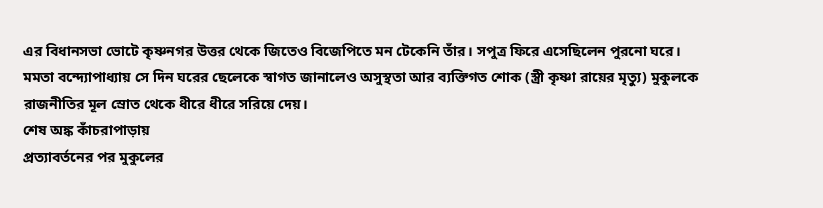এর বিধানসভা ভোটে কৃষ্ণনগর উত্তর থেকে জিতেও বিজেপিতে মন টেকেনি তাঁর। সপুত্র ফিরে এসেছিলেন পুরনো ঘরে। মমতা বন্দ্যোপাধ্যায় সে দিন ঘরের ছেলেকে স্বাগত জানালেও অসুস্থতা আর ব্যক্তিগত শোক (স্ত্রী কৃষ্ণা রায়ের মৃত্যু) মুকুলকে রাজনীতির মূল স্রোত থেকে ধীরে ধীরে সরিয়ে দেয়।
শেষ অঙ্ক কাঁচরাপাড়ায়
প্রত্যাবর্তনের পর মুকুলের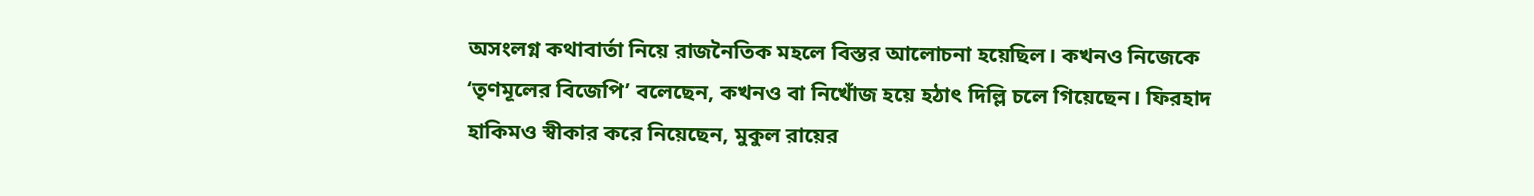অসংলগ্ন কথাবার্তা নিয়ে রাজনৈতিক মহলে বিস্তর আলোচনা হয়েছিল। কখনও নিজেকে ‘তৃণমূলের বিজেপি’ বলেছেন, কখনও বা নিখোঁজ হয়ে হঠাৎ দিল্লি চলে গিয়েছেন। ফিরহাদ হাকিমও স্বীকার করে নিয়েছেন, মুকুল রায়ের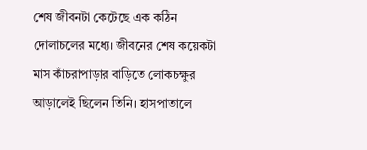শেষ জীবনটা কেটেছে এক কঠিন দোলাচলের মধ্যে। জীবনের শেষ কয়েকটা মাস কাঁচরাপাড়ার বাড়িতে লোকচক্ষুর আড়ালেই ছিলেন তিনি। হাসপাতালে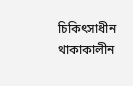চিকিৎসাধীন থাকাকালীন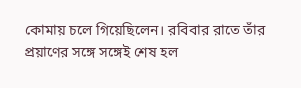কোমায় চলে গিয়েছিলেন। রবিবার রাতে তাঁর প্রয়াণের সঙ্গে সঙ্গেই শেষ হল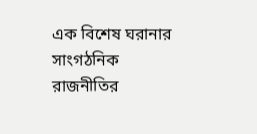এক বিশেষ ঘরানার সাংগঠনিক রাজনীতির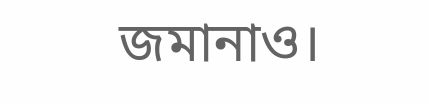জমানাও।